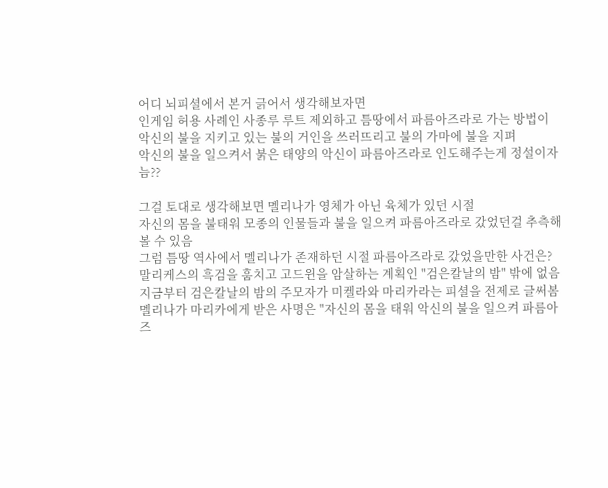어디 뇌피셜에서 본거 긁어서 생각해보자면
인게임 허용 사례인 사종루 루트 제외하고 틈땅에서 파름아즈라로 가는 방법이
악신의 불을 지키고 있는 불의 거인을 쓰러뜨리고 불의 가마에 불을 지펴
악신의 불을 일으켜서 붉은 태양의 악신이 파름아즈라로 인도해주는게 정설이자늠??

그걸 토대로 생각해보면 멜리나가 영체가 아닌 육체가 있던 시절
자신의 몸을 불태워 모종의 인물들과 불을 일으켜 파름아즈라로 갔었던걸 추측해 볼 수 있음
그럼 틈땅 역사에서 멜리나가 존재하던 시절 파름아즈라로 갔었을만한 사건은?
말리케스의 흑검을 훔치고 고드윈을 암살하는 계획인 "검은칼날의 밤" 밖에 없음
지금부터 검은칼날의 밤의 주모자가 미켈라와 마리카라는 피셜을 전제로 글써봄
멜리나가 마리카에게 받은 사명은 "자신의 몸을 태워 악신의 불을 일으켜 파름아즈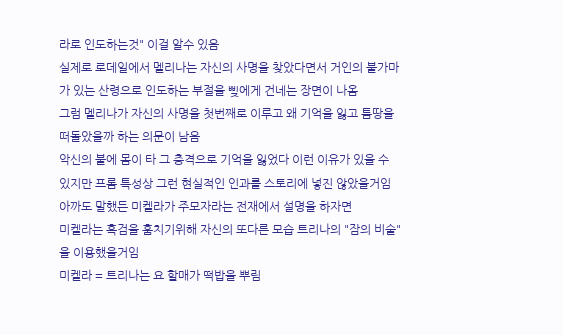라로 인도하는것" 이걸 알수 있음
실제로 로데일에서 멜리나는 자신의 사명을 찾았다면서 거인의 불가마가 있는 산령으로 인도하는 부절을 삦에게 건네는 장면이 나옴
그럼 멜리나가 자신의 사명을 첫번째로 이루고 왜 기억을 잃고 틈땅을 떠돌았을까 하는 의문이 남음
악신의 불에 몸이 타 그 충격으로 기억을 잃었다 이런 이유가 있을 수 있지만 프롬 특성상 그런 현실적인 인과를 스토리에 넣진 않았을거임
아까도 말했든 미켈라가 주모자라는 전재에서 설명을 하자면
미켈라는 흑검을 훔치기위해 자신의 또다른 모습 트리나의 "잠의 비술"을 이용했을거임
미켈라 = 트리나는 요 할매가 떡밥을 뿌림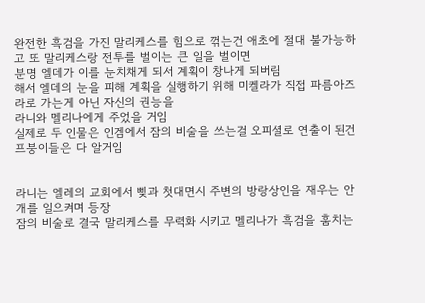완전한 흑검을 가진 말리케스를 힘으로 꺾는건 애초에 절대 불가능하고 또 말리케스랑 전투를 벌이는 큰 일을 벌이면
분명 엘데가 이를 눈치채게 되서 계획이 창나게 되버림
해서 엘데의 눈을 피해 계획을 실행하기 위해 미켈라가 직접 파름아즈라로 가는게 아닌 자신의 권능을
라니와 멜리나에게 주었을 거임
실제로 두 인물은 인겜에서 잠의 비술을 쓰는걸 오피셜로 연출이 된건 프붕이들은 다 알거임


라니는 엘레의 교회에서 삦과 첫대면시 주변의 방랑상인을 재우는 안개를 일으켜며 등장
잠의 비술로 결국 말리케스를 무력화 시키고 멜리나가 흑검을 훔치는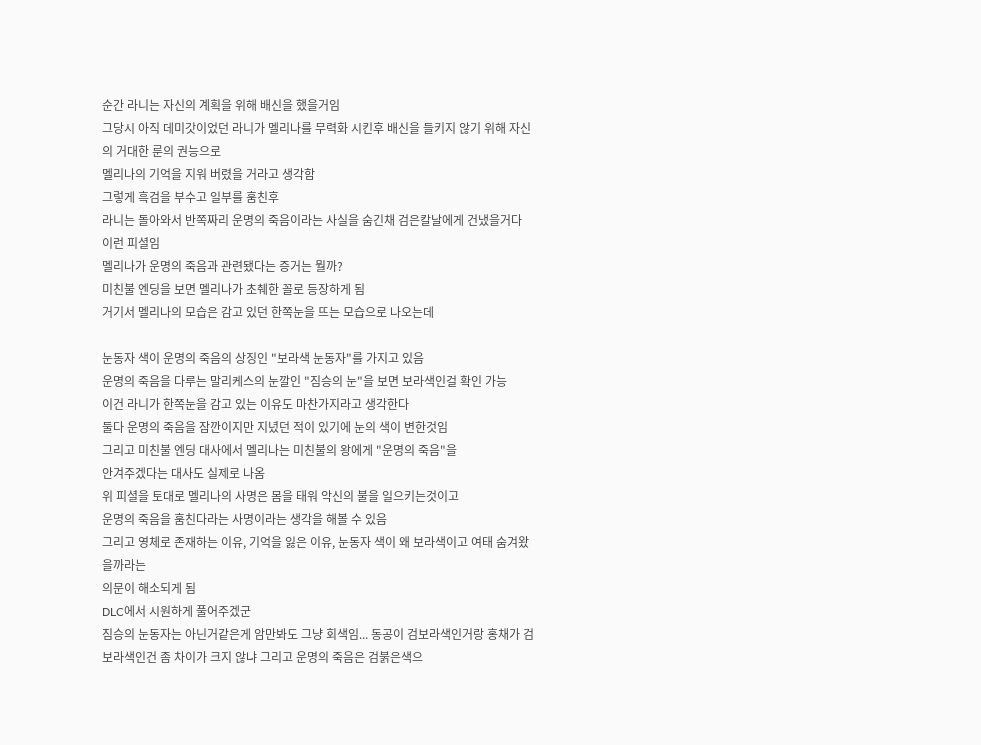순간 라니는 자신의 계획을 위해 배신을 했을거임
그당시 아직 데미갓이었던 라니가 멜리나를 무력화 시킨후 배신을 들키지 않기 위해 자신의 거대한 룬의 권능으로
멜리나의 기억을 지워 버렸을 거라고 생각함
그렇게 흑검을 부수고 일부를 훔친후
라니는 돌아와서 반쪽짜리 운명의 죽음이라는 사실을 숨긴채 검은칼날에게 건냈을거다 이런 피셜임
멜리나가 운명의 죽음과 관련됐다는 증거는 뭘까?
미친불 엔딩을 보면 멜리나가 초췌한 꼴로 등장하게 됨
거기서 멜리나의 모습은 감고 있던 한쪽눈을 뜨는 모습으로 나오는데

눈동자 색이 운명의 죽음의 상징인 "보라색 눈동자"를 가지고 있음
운명의 죽음을 다루는 말리케스의 눈깔인 "짐승의 눈"을 보면 보라색인걸 확인 가능
이건 라니가 한쪽눈을 감고 있는 이유도 마찬가지라고 생각한다
둘다 운명의 죽음을 잠깐이지만 지녔던 적이 있기에 눈의 색이 변한것임
그리고 미친불 엔딩 대사에서 멜리나는 미친불의 왕에게 "운명의 죽음"을
안겨주겠다는 대사도 실제로 나옴
위 피셜을 토대로 멜리나의 사명은 몸을 태워 악신의 불을 일으키는것이고
운명의 죽음을 훔친다라는 사명이라는 생각을 해볼 수 있음
그리고 영체로 존재하는 이유, 기억을 잃은 이유, 눈동자 색이 왜 보라색이고 여태 숨겨왔을까라는
의문이 해소되게 됨
DLC에서 시원하게 풀어주겠군
짐승의 눈동자는 아닌거같은게 암만봐도 그냥 회색임... 동공이 검보라색인거랑 홍채가 검보라색인건 좀 차이가 크지 않냐 그리고 운명의 죽음은 검붉은색으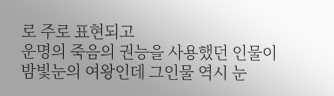로 주로 표현되고
운명의 죽음의 권능을 사용했던 인물이 밤빛눈의 여왕인데 그인물 역시 눈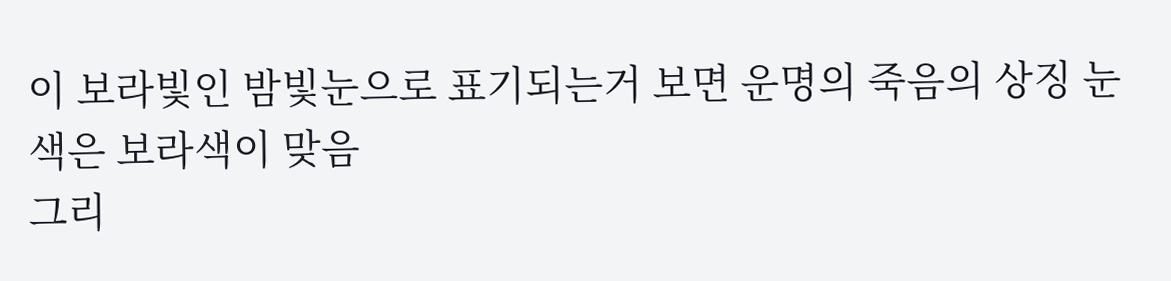이 보라빛인 밤빛눈으로 표기되는거 보면 운명의 죽음의 상징 눈 색은 보라색이 맞음
그리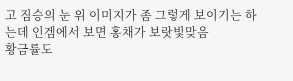고 짐승의 눈 위 이미지가 좀 그렇게 보이기는 하는데 인겜에서 보면 홍채가 보랏빛맞음
황금률도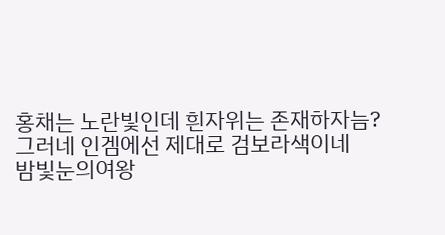홍채는 노란빛인데 흰자위는 존재하자늠?
그러네 인겜에선 제대로 검보라색이네
밤빛눈의여왕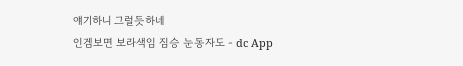얘기하니 그럴듯하네
인겜보면 보라색임 짐승 눈동자도 - dc App